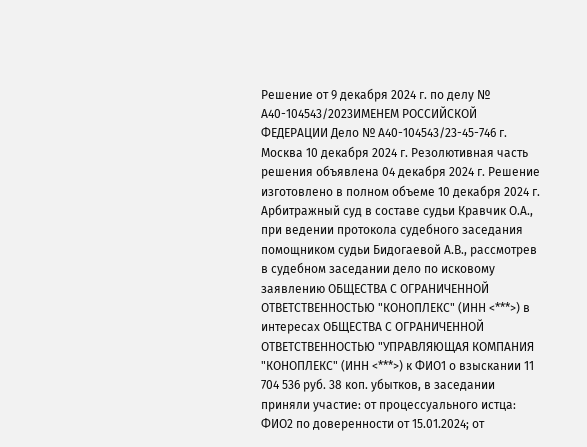Решение от 9 декабря 2024 г. по делу № А40-104543/2023ИМЕНЕМ РОССИЙСКОЙ ФЕДЕРАЦИИ Дело № А40-104543/23-45-746 г. Москва 10 декабря 2024 г. Резолютивная часть решения объявлена 04 декабря 2024 г. Решение изготовлено в полном объеме 10 декабря 2024 г. Арбитражный суд в составе судьи Кравчик О.А., при ведении протокола судебного заседания помощником судьи Бидогаевой А.В., рассмотрев в судебном заседании дело по исковому заявлению ОБЩЕСТВА С ОГРАНИЧЕННОЙ ОТВЕТСТВЕННОСТЬЮ "КОНОПЛЕКС" (ИНН <***>) в интересах ОБЩЕСТВА С ОГРАНИЧЕННОЙ ОТВЕТСТВЕННОСТЬЮ "УПРАВЛЯЮЩАЯ КОМПАНИЯ "КОНОПЛЕКС" (ИНН <***>) к ФИО1 о взыскании 11 704 536 руб. 38 коп. убытков, в заседании приняли участие: от процессуального истца: ФИО2 по доверенности от 15.01.2024; от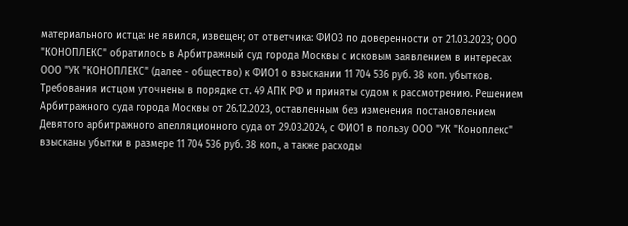материального истца: не явился, извещен; от ответчика: ФИО3 по доверенности от 21.03.2023; ООО "КОНОПЛЕКС" обратилось в Арбитражный суд города Москвы с исковым заявлением в интересах ООО "УК "КОНОПЛЕКС" (далее - общество) к ФИО1 о взыскании 11 704 536 руб. 38 коп. убытков. Требования истцом уточнены в порядке ст. 49 АПК РФ и приняты судом к рассмотрению. Решением Арбитражного суда города Москвы от 26.12.2023, оставленным без изменения постановлением Девятого арбитражного апелляционного суда от 29.03.2024, с ФИО1 в пользу ООО "УК "Коноплекс" взысканы убытки в размере 11 704 536 руб. 38 коп., а также расходы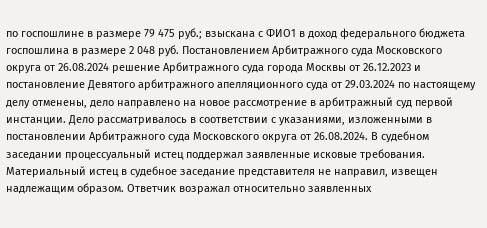по госпошлине в размере 79 475 руб.; взыскана с ФИО1 в доход федерального бюджета госпошлина в размере 2 048 руб. Постановлением Арбитражного суда Московского округа от 26.08.2024 решение Арбитражного суда города Москвы от 26.12.2023 и постановление Девятого арбитражного апелляционного суда от 29.03.2024 по настоящему делу отменены, дело направлено на новое рассмотрение в арбитражный суд первой инстанции. Дело рассматривалось в соответствии с указаниями, изложенными в постановлении Арбитражного суда Московского округа от 26.08.2024. В судебном заседании процессуальный истец поддержал заявленные исковые требования. Материальный истец в судебное заседание представителя не направил, извещен надлежащим образом. Ответчик возражал относительно заявленных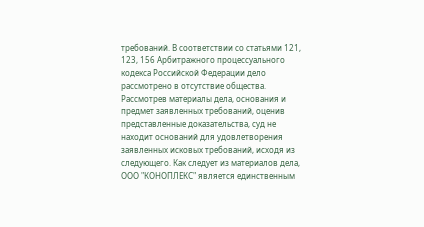требований. В соответствии со статьями 121, 123, 156 Арбитражного процессуального кодекса Российской Федерации дело рассмотрено в отсутствие общества. Рассмотрев материалы дела, основания и предмет заявленных требований, оценив представленные доказательства, суд не находит оснований для удовлетворения заявленных исковых требований, исходя из следующего. Как следует из материалов дела, ООО "КОНОПЛЕКС" является единственным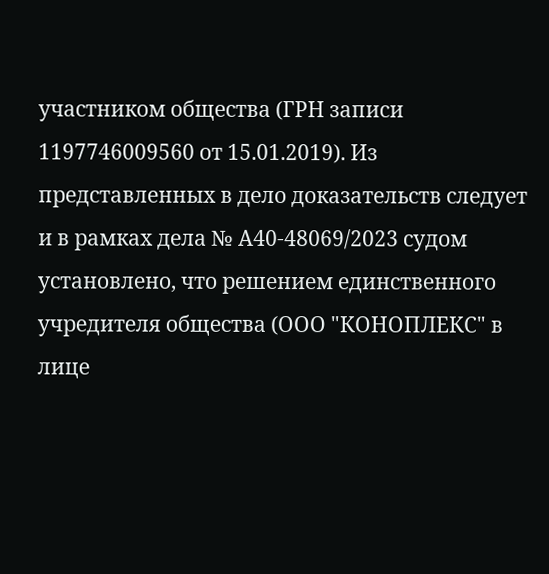участником общества (ГРН записи 1197746009560 от 15.01.2019). Из представленных в дело доказательств следует и в рамках дела № А40-48069/2023 судом установлено, что решением единственного учредителя общества (ООО "КОНОПЛЕКС" в лице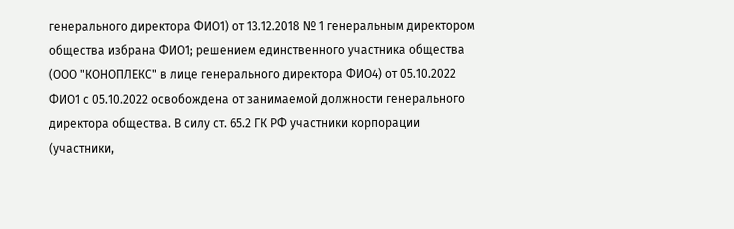генерального директора ФИО1) от 13.12.2018 № 1 генеральным директором общества избрана ФИО1; решением единственного участника общества (ООО "КОНОПЛЕКС" в лице генерального директора ФИО4) от 05.10.2022 ФИО1 с 05.10.2022 освобождена от занимаемой должности генерального директора общества. В силу ст. 65.2 ГК РФ участники корпорации (участники,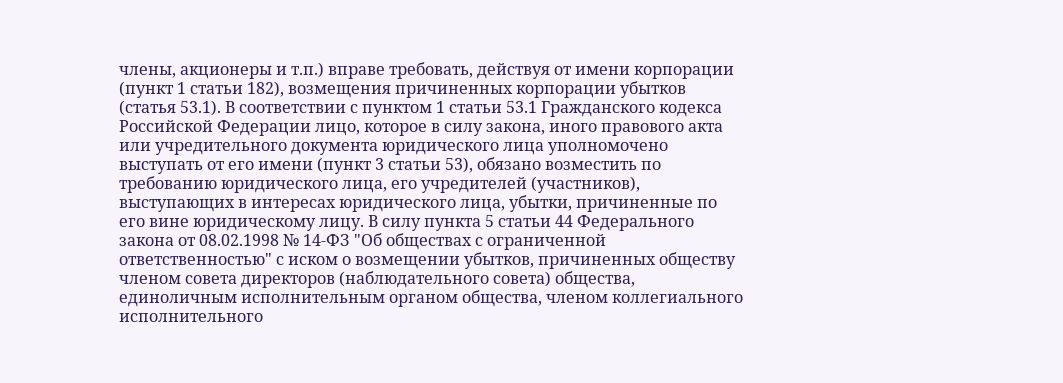члены, акционеры и т.п.) вправе требовать, действуя от имени корпорации (пункт 1 статьи 182), возмещения причиненных корпорации убытков (статья 53.1). В соответствии с пунктом 1 статьи 53.1 Гражданского кодекса Российской Федерации лицо, которое в силу закона, иного правового акта или учредительного документа юридического лица уполномочено выступать от его имени (пункт 3 статьи 53), обязано возместить по требованию юридического лица, его учредителей (участников), выступающих в интересах юридического лица, убытки, причиненные по его вине юридическому лицу. В силу пункта 5 статьи 44 Федерального закона от 08.02.1998 № 14-ФЗ "Об обществах с ограниченной ответственностью" с иском о возмещении убытков, причиненных обществу членом совета директоров (наблюдательного совета) общества, единоличным исполнительным органом общества, членом коллегиального исполнительного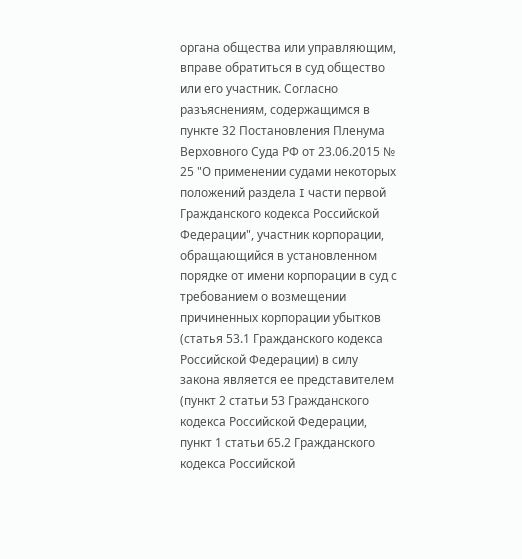органа общества или управляющим, вправе обратиться в суд общество или его участник. Согласно разъяснениям, содержащимся в пункте 32 Постановления Пленума Верховного Суда РФ от 23.06.2015 № 25 "О применении судами некоторых положений раздела I части первой Гражданского кодекса Российской Федерации", участник корпорации, обращающийся в установленном порядке от имени корпорации в суд с требованием о возмещении причиненных корпорации убытков (статья 53.1 Гражданского кодекса Российской Федерации) в силу закона является ее представителем (пункт 2 статьи 53 Гражданского кодекса Российской Федерации, пункт 1 статьи 65.2 Гражданского кодекса Российской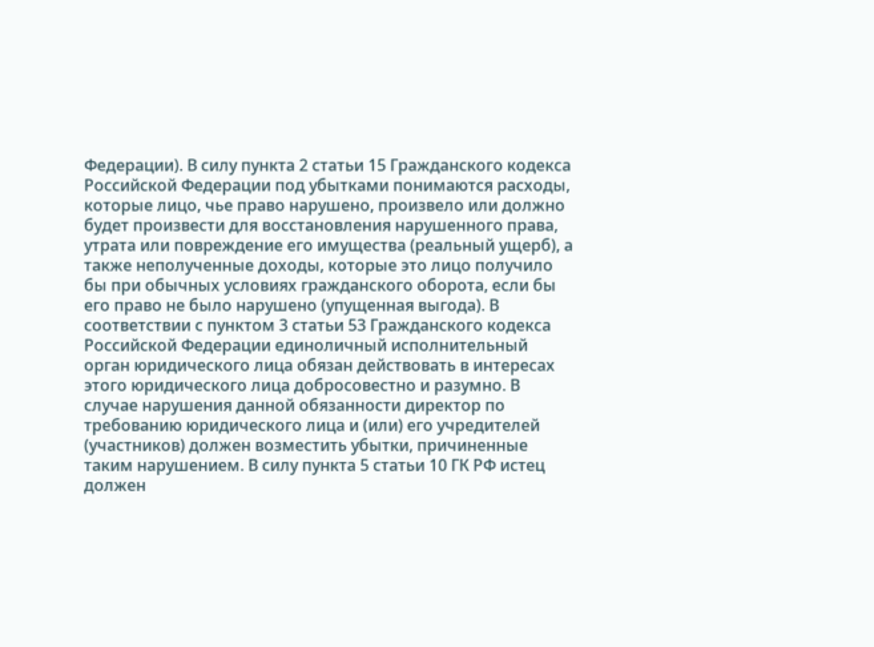Федерации). В силу пункта 2 статьи 15 Гражданского кодекса Российской Федерации под убытками понимаются расходы, которые лицо, чье право нарушено, произвело или должно будет произвести для восстановления нарушенного права, утрата или повреждение его имущества (реальный ущерб), а также неполученные доходы, которые это лицо получило бы при обычных условиях гражданского оборота, если бы его право не было нарушено (упущенная выгода). В соответствии с пунктом 3 статьи 53 Гражданского кодекса Российской Федерации единоличный исполнительный орган юридического лица обязан действовать в интересах этого юридического лица добросовестно и разумно. В случае нарушения данной обязанности директор по требованию юридического лица и (или) его учредителей (участников) должен возместить убытки, причиненные таким нарушением. В силу пункта 5 статьи 10 ГК РФ истец должен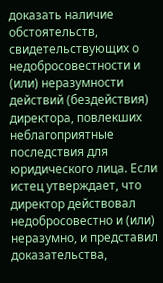доказать наличие обстоятельств, свидетельствующих о недобросовестности и (или) неразумности действий (бездействия) директора, повлекших неблагоприятные последствия для юридического лица. Если истец утверждает, что директор действовал недобросовестно и (или) неразумно, и представил доказательства,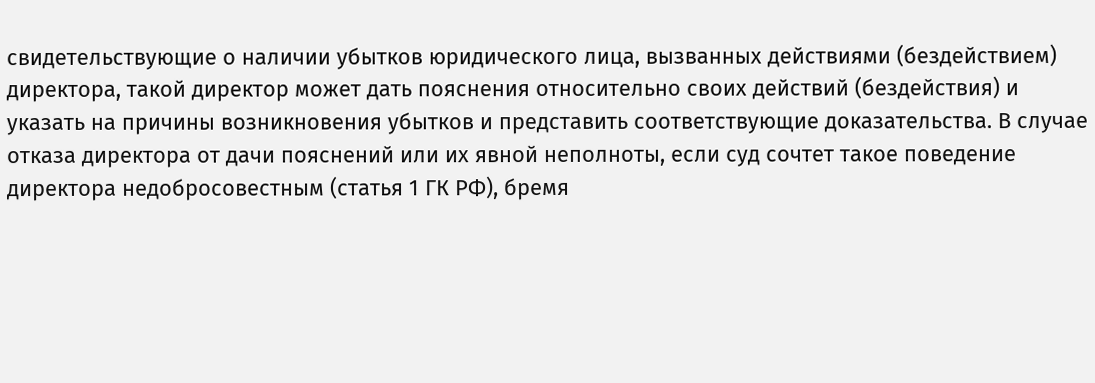свидетельствующие о наличии убытков юридического лица, вызванных действиями (бездействием) директора, такой директор может дать пояснения относительно своих действий (бездействия) и указать на причины возникновения убытков и представить соответствующие доказательства. В случае отказа директора от дачи пояснений или их явной неполноты, если суд сочтет такое поведение директора недобросовестным (статья 1 ГК РФ), бремя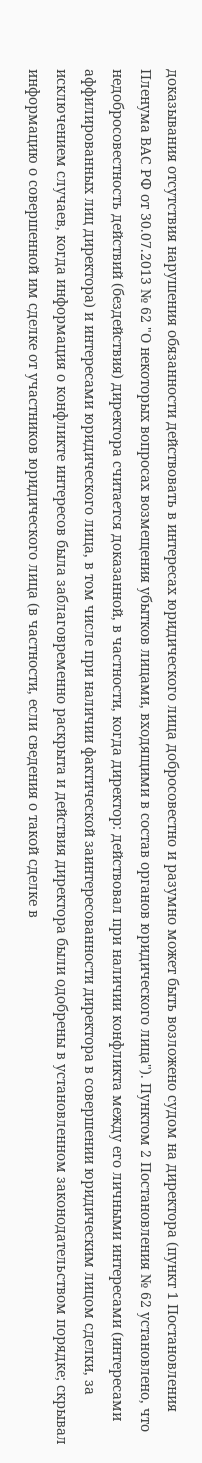доказывания отсутствия нарушения обязанности действовать в интересах юридического лица добросовестно и разумно может быть возложено судом на директора (пункт 1 Постановления Пленума ВАС РФ от 30.07.2013 № 62 "О некоторых вопросах возмещения убытков лицами, входящими в состав органов юридического лица"). Пунктом 2 Постановления № 62 установлено, что недобросовестность действий (бездействия) директора считается доказанной, в частности, когда директор: действовал при наличии конфликта между его личными интересами (интересами аффилированных лиц директора) и интересами юридического лица, в том числе при наличии фактической заинтересованности директора в совершении юридическим лицом сделки, за исключением случаев, когда информация о конфликте интересов была заблаговременно раскрыта и действия директора были одобрены в установленном законодательством порядке; скрывал информацию о совершенной им сделке от участников юридического лица (в частности, если сведения о такой сделке в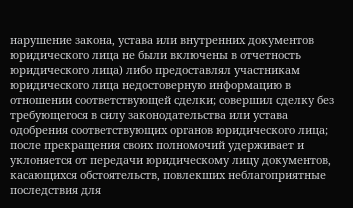нарушение закона, устава или внутренних документов юридического лица не были включены в отчетность юридического лица) либо предоставлял участникам юридического лица недостоверную информацию в отношении соответствующей сделки; совершил сделку без требующегося в силу законодательства или устава одобрения соответствующих органов юридического лица; после прекращения своих полномочий удерживает и уклоняется от передачи юридическому лицу документов, касающихся обстоятельств, повлекших неблагоприятные последствия для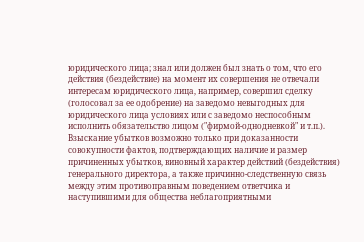юридического лица; знал или должен был знать о том, что его действия (бездействие) на момент их совершения не отвечали интересам юридического лица, например, совершил сделку (голосовал за ее одобрение) на заведомо невыгодных для юридического лица условиях или с заведомо неспособным исполнить обязательство лицом ("фирмой-однодневкой" и т.п.). Взыскание убытков возможно только при доказанности совокупности фактов, подтверждающих наличие и размер причиненных убытков, виновный характер действий (бездействия) генерального директора, а также причинно-следственную связь между этим противоправным поведением ответчика и наступившими для общества неблагоприятными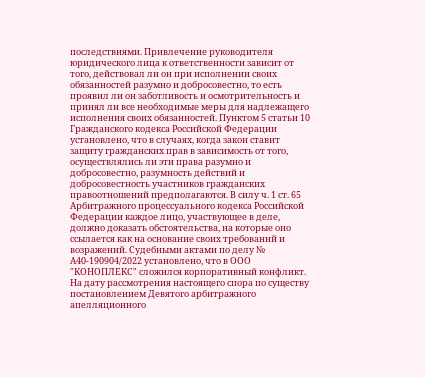последствиями. Привлечение руководителя юридического лица к ответственности зависит от того, действовал ли он при исполнении своих обязанностей разумно и добросовестно, то есть проявил ли он заботливость и осмотрительность и принял ли все необходимые меры для надлежащего исполнения своих обязанностей. Пунктом 5 статьи 10 Гражданского кодекса Российской Федерации установлено, что в случаях, когда закон ставит защиту гражданских прав в зависимость от того, осуществлялись ли эти права разумно и добросовестно, разумность действий и добросовестность участников гражданских правоотношений предполагаются. В силу ч. 1 ст. 65 Арбитражного процессуального кодекса Российской Федерации каждое лицо, участвующее в деле, должно доказать обстоятельства, на которые оно ссылается как на основание своих требований и возражений. Судебными актами по делу № А40-190904/2022 установлено, что в ООО "КОНОПЛЕКС" сложился корпоративный конфликт. На дату рассмотрения настоящего спора по существу постановлением Девятого арбитражного апелляционного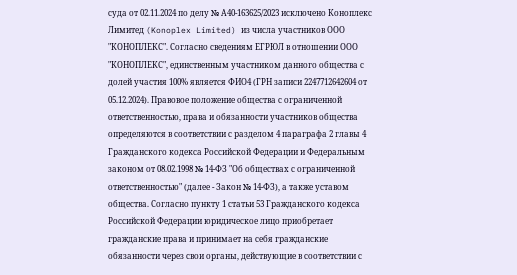суда от 02.11.2024 по делу № А40-163625/2023 исключено Коноплекс Лимитед (Konoplex Limited) из числа участников ООО "КОНОПЛЕКС". Согласно сведениям ЕГРЮЛ в отношении ООО "КОНОПЛЕКС", единственным участником данного общества с долей участия 100% является ФИО4 (ГРН записи 2247712642604 от 05.12.2024). Правовое положение общества с ограниченной ответственностью, права и обязанности участников общества определяются в соответствии с разделом 4 параграфа 2 главы 4 Гражданского кодекса Российской Федерации и Федеральным законом от 08.02.1998 № 14-ФЗ "Об обществах с ограниченной ответственностью" (далее - Закон № 14-ФЗ), а также уставом общества. Согласно пункту 1 статьи 53 Гражданского кодекса Российской Федерации юридическое лицо приобретает гражданские права и принимает на себя гражданские обязанности через свои органы, действующие в соответствии с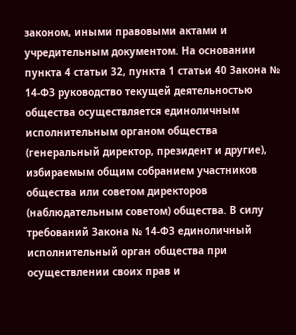законом, иными правовыми актами и учредительным документом. На основании пункта 4 статьи 32, пункта 1 статьи 40 Закона № 14-ФЗ руководство текущей деятельностью общества осуществляется единоличным исполнительным органом общества (генеральный директор, президент и другие), избираемым общим собранием участников общества или советом директоров (наблюдательным советом) общества. В силу требований Закона № 14-ФЗ единоличный исполнительный орган общества при осуществлении своих прав и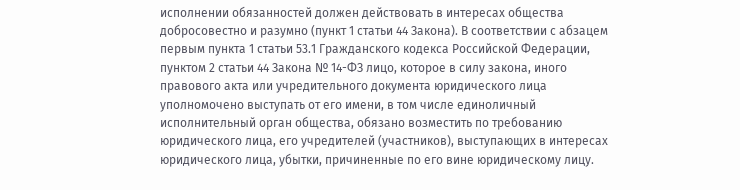исполнении обязанностей должен действовать в интересах общества добросовестно и разумно (пункт 1 статьи 44 Закона). В соответствии с абзацем первым пункта 1 статьи 53.1 Гражданского кодекса Российской Федерации, пунктом 2 статьи 44 Закона № 14-ФЗ лицо, которое в силу закона, иного правового акта или учредительного документа юридического лица уполномочено выступать от его имени, в том числе единоличный исполнительный орган общества, обязано возместить по требованию юридического лица, его учредителей (участников), выступающих в интересах юридического лица, убытки, причиненные по его вине юридическому лицу.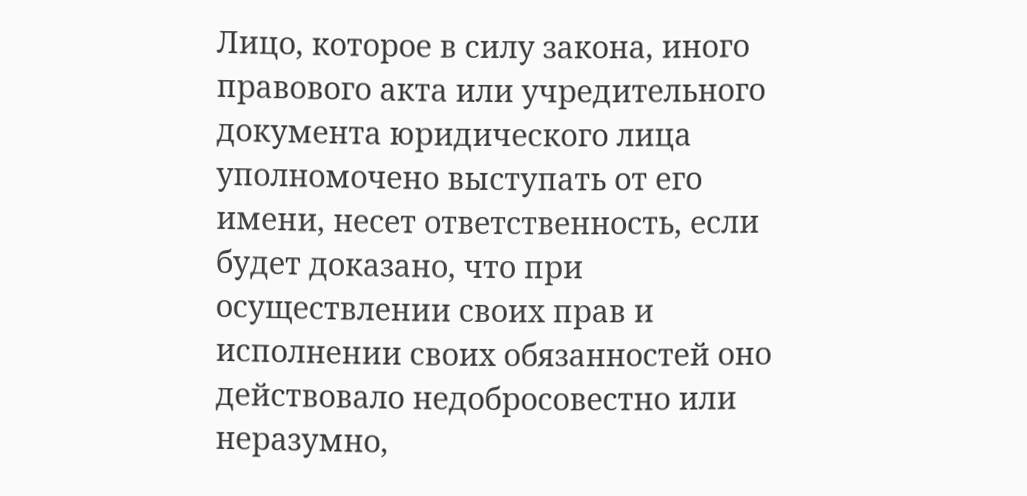Лицо, которое в силу закона, иного правового акта или учредительного документа юридического лица уполномочено выступать от его имени, несет ответственность, если будет доказано, что при осуществлении своих прав и исполнении своих обязанностей оно действовало недобросовестно или неразумно,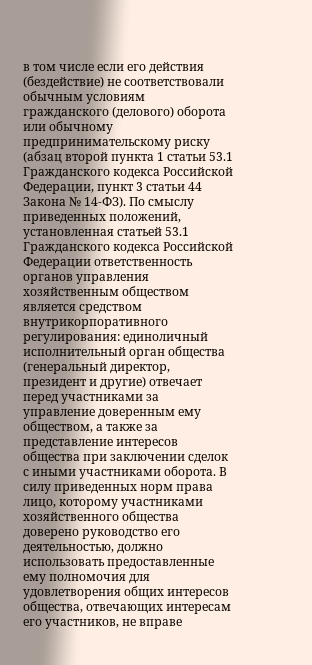в том числе если его действия (бездействие) не соответствовали обычным условиям гражданского (делового) оборота или обычному предпринимательскому риску (абзац второй пункта 1 статьи 53.1 Гражданского кодекса Российской Федерации, пункт 3 статьи 44 Закона № 14-ФЗ). По смыслу приведенных положений, установленная статьей 53.1 Гражданского кодекса Российской Федерации ответственность органов управления хозяйственным обществом является средством внутрикорпоративного регулирования: единоличный исполнительный орган общества (генеральный директор, президент и другие) отвечает перед участниками за управление доверенным ему обществом, а также за представление интересов общества при заключении сделок с иными участниками оборота. В силу приведенных норм права лицо, которому участниками хозяйственного общества доверено руководство его деятельностью, должно использовать предоставленные ему полномочия для удовлетворения общих интересов общества, отвечающих интересам его участников, не вправе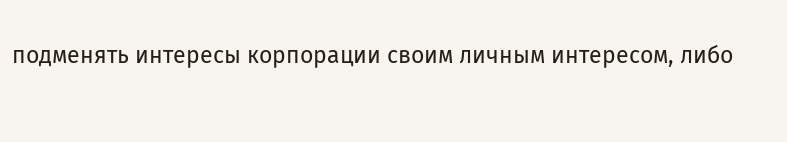подменять интересы корпорации своим личным интересом, либо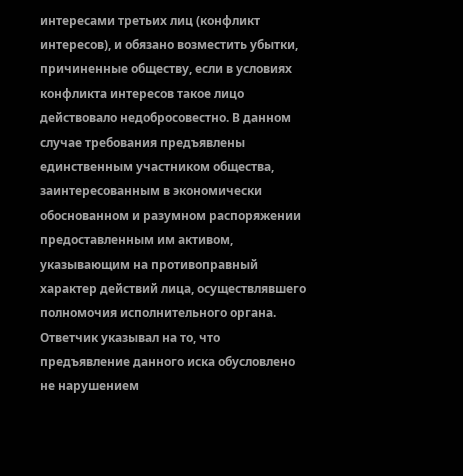интересами третьих лиц (конфликт интересов), и обязано возместить убытки, причиненные обществу, если в условиях конфликта интересов такое лицо действовало недобросовестно. В данном случае требования предъявлены единственным участником общества, заинтересованным в экономически обоснованном и разумном распоряжении предоставленным им активом, указывающим на противоправный характер действий лица, осуществлявшего полномочия исполнительного органа. Ответчик указывал на то, что предъявление данного иска обусловлено не нарушением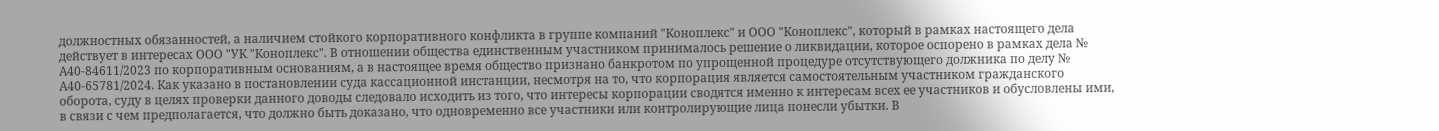должностных обязанностей, а наличием стойкого корпоративного конфликта в группе компаний "Коноплекс" и ООО "Коноплекс", который в рамках настоящего дела действует в интересах ООО "УК "Коноплекс". В отношении общества единственным участником принималось решение о ликвидации, которое оспорено в рамках дела № А40-84611/2023 по корпоративным основаниям, а в настоящее время общество признано банкротом по упрощенной процедуре отсутствующего должника по делу № А40-65781/2024. Как указано в постановлении суда кассационной инстанции, несмотря на то, что корпорация является самостоятельным участником гражданского оборота, суду в целях проверки данного доводы следовало исходить из того, что интересы корпорации сводятся именно к интересам всех ее участников и обусловлены ими, в связи с чем предполагается, что должно быть доказано, что одновременно все участники или контролирующие лица понесли убытки. В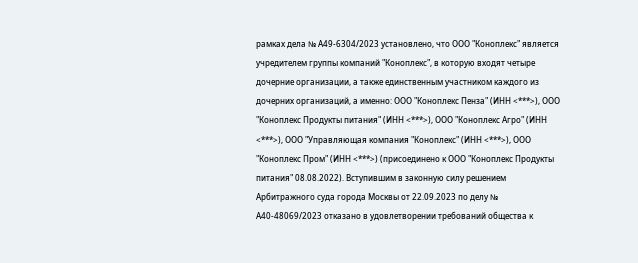рамках дела № А49-6304/2023 установлено, что ООО "Коноплекс" является учредителем группы компаний "Коноплекс", в которую входят четыре дочерние организации, а также единственным участником каждого из дочерних организаций, а именно: ООО "Коноплекс Пенза" (ИНН <***>), ООО "Коноплекс Продукты питания" (ИНН <***>), ООО "Коноплекс Агро" (ИНН <***>), ООО "Управляющая компания "Коноплекс" (ИНН <***>), ООО "Коноплекс Пром" (ИНН <***>) (присоединено к ООО "Коноплекс Продукты питания" 08.08.2022). Вступившим в законную силу решением Арбитражного суда города Москвы от 22.09.2023 по делу № А40-48069/2023 отказано в удовлетворении требований общества к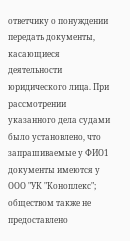ответчику о понуждении передать документы, касающиеся деятельности юридического лица. При рассмотрении указанного дела судами было установлено, что запрашиваемые у ФИО1 документы имеются у ООО "УК "Коноплекс"; обществом также не предоставлено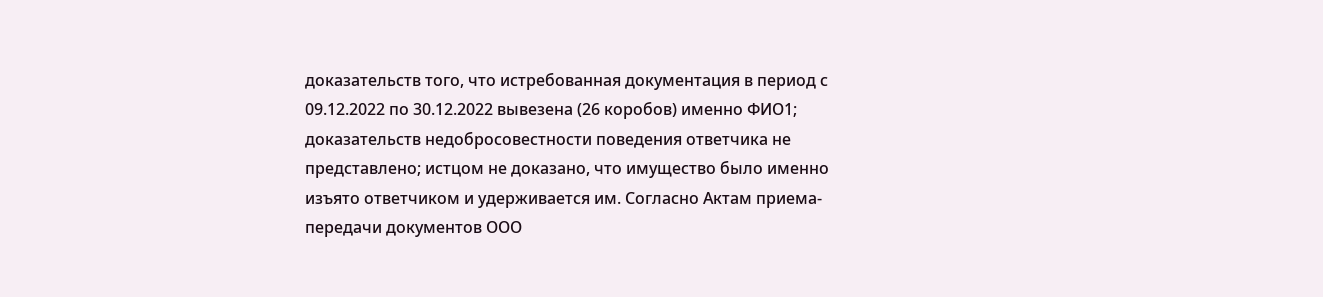доказательств того, что истребованная документация в период с 09.12.2022 по 30.12.2022 вывезена (26 коробов) именно ФИО1; доказательств недобросовестности поведения ответчика не представлено; истцом не доказано, что имущество было именно изъято ответчиком и удерживается им. Согласно Актам приема-передачи документов ООО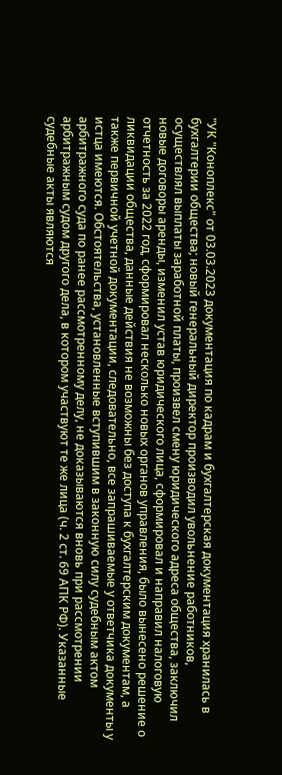"УК "Коноплекс" от 03.03.2023 документация по кадрам и бухгалтерская документация хранилась в бухгалтерии общества; новый генеральный директор производил увольнение работников, осуществлял выплаты заработной платы, произвел смену юридического адреса общества, заключил новые договоры аренды, изменил устав юридического лица, сформировал и направил налоговую отчетность за 2022 год, сформировал несколько новых органов управления, было вынесено решение о ликвидации общества, данные действия не возможны без доступа к бухгалтерским документам, а также первичной учетной документации, следовательно, все запрашиваемые у ответчика документы у истца имеются. Обстоятельства, установленные вступившим в законную силу судебным актом арбитражного суда по ранее рассмотренному делу, не доказываются вновь при рассмотрении арбитражным судом другого дела, в котором участвуют те же лица (ч. 2 ст. 69 АПК РФ). Указанные судебные акты являются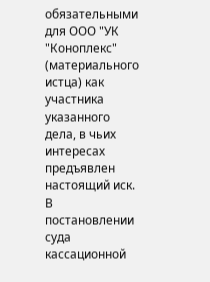обязательными для ООО "УК "Коноплекс" (материального истца) как участника указанного дела, в чьих интересах предъявлен настоящий иск. В постановлении суда кассационной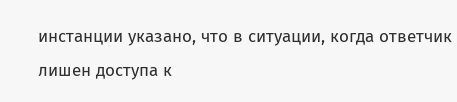инстанции указано, что в ситуации, когда ответчик лишен доступа к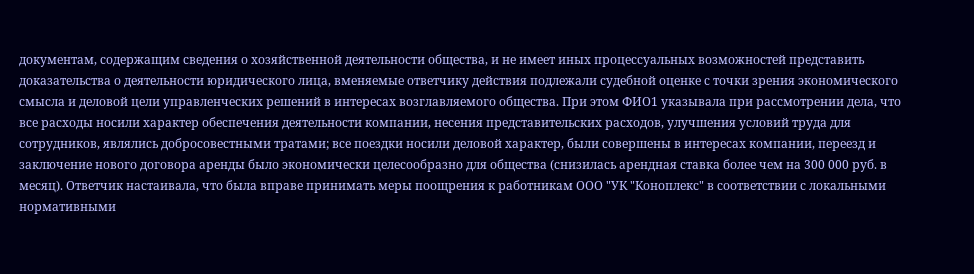документам, содержащим сведения о хозяйственной деятельности общества, и не имеет иных процессуальных возможностей представить доказательства о деятельности юридического лица, вменяемые ответчику действия подлежали судебной оценке с точки зрения экономического смысла и деловой цели управленческих решений в интересах возглавляемого общества. При этом ФИО1 указывала при рассмотрении дела, что все расходы носили характер обеспечения деятельности компании, несения представительских расходов, улучшения условий труда для сотрудников, являлись добросовестными тратами; все поездки носили деловой характер, были совершены в интересах компании, переезд и заключение нового договора аренды было экономически целесообразно для общества (снизилась арендная ставка более чем на 300 000 руб. в месяц). Ответчик настаивала, что была вправе принимать меры поощрения к работникам ООО "УК "Коноплекс" в соответствии с локальными нормативными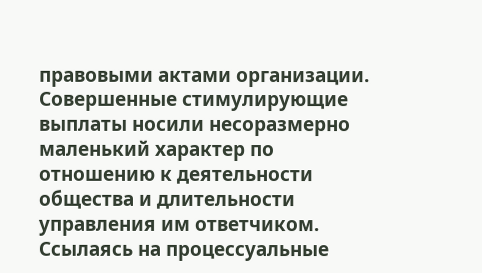правовыми актами организации. Совершенные стимулирующие выплаты носили несоразмерно маленький характер по отношению к деятельности общества и длительности управления им ответчиком. Ссылаясь на процессуальные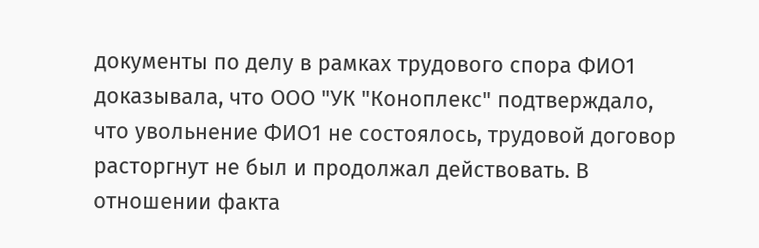документы по делу в рамках трудового спора ФИО1 доказывала, что ООО "УК "Коноплекс" подтверждало, что увольнение ФИО1 не состоялось, трудовой договор расторгнут не был и продолжал действовать. В отношении факта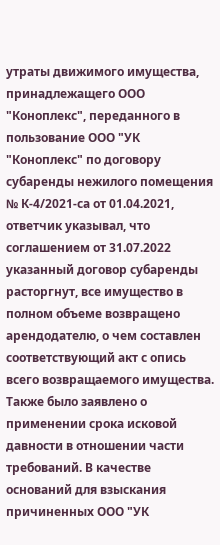утраты движимого имущества, принадлежащего ООО "Коноплекс", переданного в пользование ООО "УК "Коноплекс" по договору субаренды нежилого помещения № К-4/2021-са от 01.04.2021, ответчик указывал, что соглашением от 31.07.2022 указанный договор субаренды расторгнут, все имущество в полном объеме возвращено арендодателю, о чем составлен соответствующий акт с опись всего возвращаемого имущества. Также было заявлено о применении срока исковой давности в отношении части требований. В качестве оснований для взыскания причиненных ООО "УК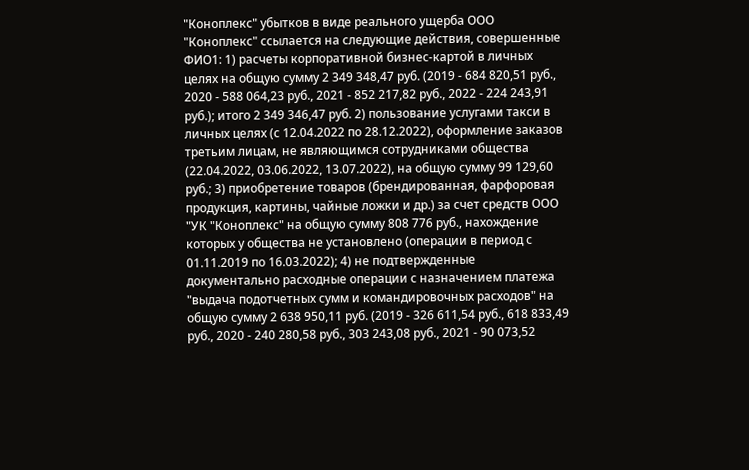"Коноплекс" убытков в виде реального ущерба ООО "Коноплекс" ссылается на следующие действия, совершенные ФИО1: 1) расчеты корпоративной бизнес-картой в личных целях на общую сумму 2 349 348,47 руб. (2019 - 684 820,51 руб., 2020 - 588 064,23 руб., 2021 - 852 217,82 руб., 2022 - 224 243,91 руб.); итого 2 349 346,47 руб. 2) пользование услугами такси в личных целях (с 12.04.2022 по 28.12.2022), оформление заказов третьим лицам, не являющимся сотрудниками общества (22.04.2022, 03.06.2022, 13.07.2022), на общую сумму 99 129,60 руб.; 3) приобретение товаров (брендированная, фарфоровая продукция, картины, чайные ложки и др.) за счет средств ООО "УК "Коноплекс" на общую сумму 808 776 руб., нахождение которых у общества не установлено (операции в период с 01.11.2019 по 16.03.2022); 4) не подтвержденные документально расходные операции с назначением платежа "выдача подотчетных сумм и командировочных расходов" на общую сумму 2 638 950,11 руб. (2019 - 326 611,54 руб., 618 833,49 руб., 2020 - 240 280,58 руб., 303 243,08 руб., 2021 - 90 073,52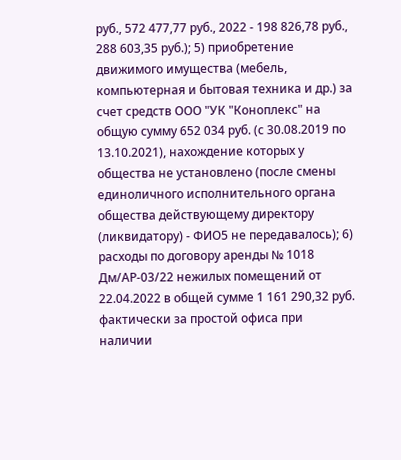руб., 572 477,77 руб., 2022 - 198 826,78 руб., 288 603,35 руб.); 5) приобретение движимого имущества (мебель, компьютерная и бытовая техника и др.) за счет средств ООО "УК "Коноплекс" на общую сумму 652 034 руб. (с 30.08.2019 по 13.10.2021), нахождение которых у общества не установлено (после смены единоличного исполнительного органа общества действующему директору (ликвидатору) - ФИО5 не передавалось); 6) расходы по договору аренды № 1018 Дм/АР-03/22 нежилых помещений от 22.04.2022 в общей сумме 1 161 290,32 руб. фактически за простой офиса при наличии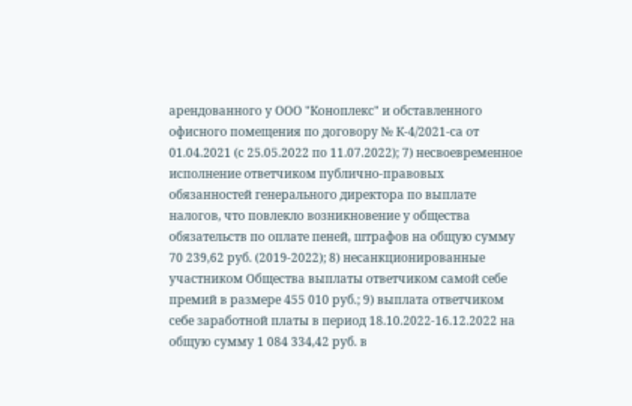арендованного у ООО "Коноплекс" и обставленного офисного помещения по договору № К-4/2021-са от 01.04.2021 (с 25.05.2022 по 11.07.2022); 7) несвоевременное исполнение ответчиком публично-правовых обязанностей генерального директора по выплате налогов, что повлекло возникновение у общества обязательств по оплате пеней, штрафов на общую сумму 70 239,62 руб. (2019-2022); 8) несанкционированные участником Общества выплаты ответчиком самой себе премий в размере 455 010 руб.; 9) выплата ответчиком себе заработной платы в период 18.10.2022-16.12.2022 на общую сумму 1 084 334,42 руб. в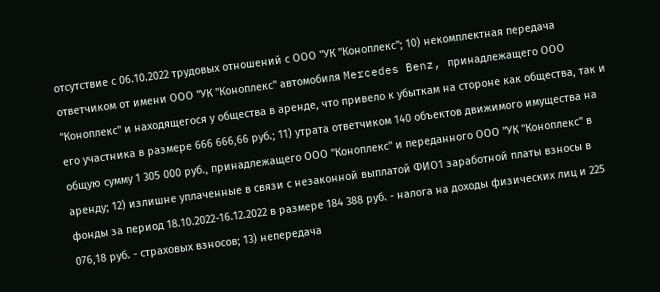отсутствие с 06.10.2022 трудовых отношений с ООО "УК "Коноплекс"; 10) некомплектная передача ответчиком от имени ООО "УК "Коноплекс" автомобиля Mercedes Benz, принадлежащего ООО "Коноплекс" и находящегося у общества в аренде, что привело к убыткам на стороне как общества, так и его участника в размере 666 666,66 руб.; 11) утрата ответчиком 140 объектов движимого имущества на общую сумму 1 305 000 руб., принадлежащего ООО "Коноплекс" и переданного ООО "УК "Коноплекс" в аренду; 12) излишне уплаченные в связи с незаконной выплатой ФИО1 заработной платы взносы в фонды за период 18.10.2022-16.12.2022 в размере 184 388 руб. - налога на доходы физических лиц и 225 076,18 руб. - страховых взносов; 13) непередача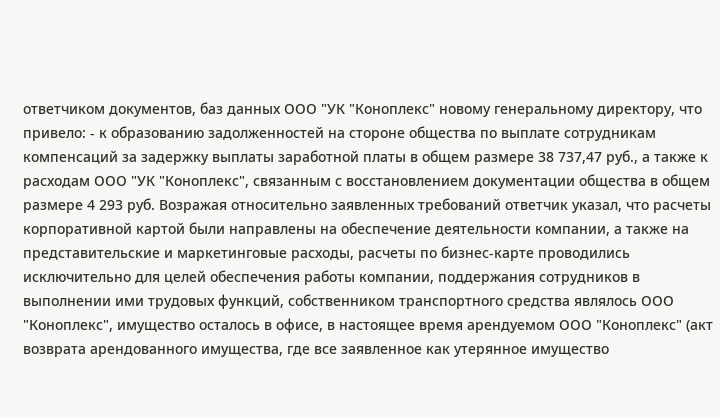ответчиком документов, баз данных ООО "УК "Коноплекс" новому генеральному директору, что привело: - к образованию задолженностей на стороне общества по выплате сотрудникам компенсаций за задержку выплаты заработной платы в общем размере 38 737,47 руб., а также к расходам ООО "УК "Коноплекс", связанным с восстановлением документации общества в общем размере 4 293 руб. Возражая относительно заявленных требований ответчик указал, что расчеты корпоративной картой были направлены на обеспечение деятельности компании, а также на представительские и маркетинговые расходы, расчеты по бизнес-карте проводились исключительно для целей обеспечения работы компании, поддержания сотрудников в выполнении ими трудовых функций, собственником транспортного средства являлось ООО "Коноплекс", имущество осталось в офисе, в настоящее время арендуемом ООО "Коноплекс" (акт возврата арендованного имущества, где все заявленное как утерянное имущество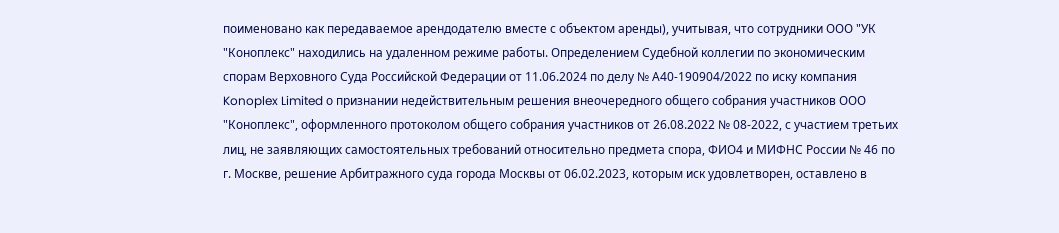поименовано как передаваемое арендодателю вместе с объектом аренды), учитывая, что сотрудники ООО "УК "Коноплекс" находились на удаленном режиме работы. Определением Судебной коллегии по экономическим спорам Верховного Суда Российской Федерации от 11.06.2024 по делу № А40-190904/2022 по иску компания Konoplex Limited о признании недействительным решения внеочередного общего собрания участников ООО "Коноплекс", оформленного протоколом общего собрания участников от 26.08.2022 № 08-2022, с участием третьих лиц, не заявляющих самостоятельных требований относительно предмета спора, ФИО4 и МИФНС России № 46 по г. Москве, решение Арбитражного суда города Москвы от 06.02.2023, которым иск удовлетворен, оставлено в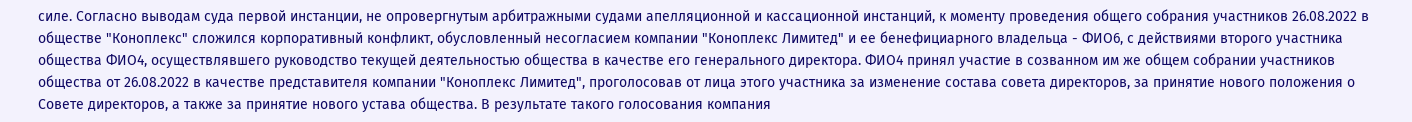силе. Согласно выводам суда первой инстанции, не опровергнутым арбитражными судами апелляционной и кассационной инстанций, к моменту проведения общего собрания участников 26.08.2022 в обществе "Коноплекс" сложился корпоративный конфликт, обусловленный несогласием компании "Коноплекс Лимитед" и ее бенефициарного владельца - ФИО6, с действиями второго участника общества ФИО4, осуществлявшего руководство текущей деятельностью общества в качестве его генерального директора. ФИО4 принял участие в созванном им же общем собрании участников общества от 26.08.2022 в качестве представителя компании "Коноплекс Лимитед", проголосовав от лица этого участника за изменение состава совета директоров, за принятие нового положения о Совете директоров, а также за принятие нового устава общества. В результате такого голосования компания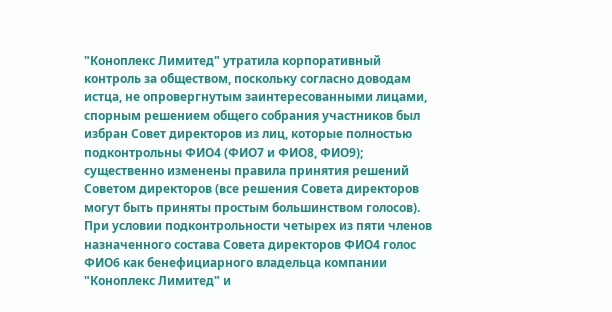"Коноплекс Лимитед" утратила корпоративный контроль за обществом, поскольку согласно доводам истца, не опровергнутым заинтересованными лицами, спорным решением общего собрания участников был избран Совет директоров из лиц, которые полностью подконтрольны ФИО4 (ФИО7 и ФИО8, ФИО9); существенно изменены правила принятия решений Советом директоров (все решения Совета директоров могут быть приняты простым большинством голосов). При условии подконтрольности четырех из пяти членов назначенного состава Совета директоров ФИО4 голос ФИО6 как бенефициарного владельца компании "Коноплекс Лимитед" и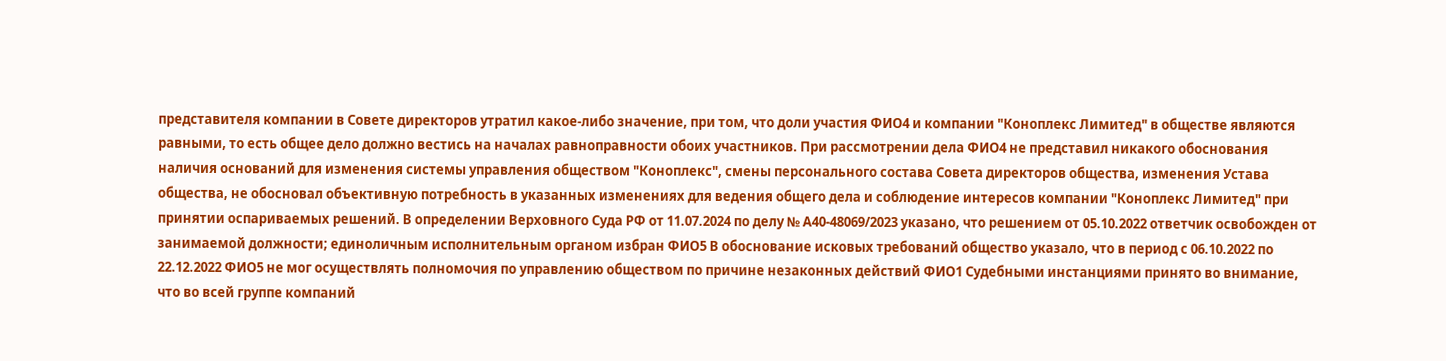представителя компании в Совете директоров утратил какое-либо значение, при том, что доли участия ФИО4 и компании "Коноплекс Лимитед" в обществе являются равными, то есть общее дело должно вестись на началах равноправности обоих участников. При рассмотрении дела ФИО4 не представил никакого обоснования наличия оснований для изменения системы управления обществом "Коноплекс", смены персонального состава Совета директоров общества, изменения Устава общества, не обосновал объективную потребность в указанных изменениях для ведения общего дела и соблюдение интересов компании "Коноплекс Лимитед" при принятии оспариваемых решений. В определении Верховного Суда РФ от 11.07.2024 по делу № А40-48069/2023 указано, что решением от 05.10.2022 ответчик освобожден от занимаемой должности; единоличным исполнительным органом избран ФИО5 В обоснование исковых требований общество указало, что в период с 06.10.2022 по 22.12.2022 ФИО5 не мог осуществлять полномочия по управлению обществом по причине незаконных действий ФИО1 Судебными инстанциями принято во внимание, что во всей группе компаний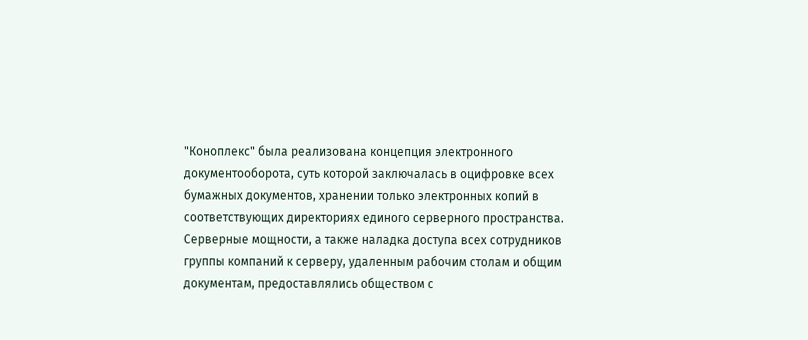"Коноплекс" была реализована концепция электронного документооборота, суть которой заключалась в оцифровке всех бумажных документов, хранении только электронных копий в соответствующих директориях единого серверного пространства. Серверные мощности, а также наладка доступа всех сотрудников группы компаний к серверу, удаленным рабочим столам и общим документам, предоставлялись обществом с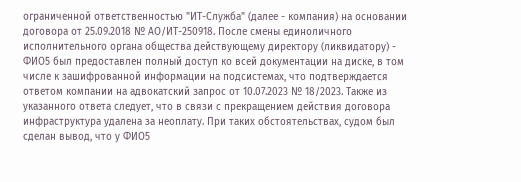ограниченной ответственностью "ИТ-Служба" (далее - компания) на основании договора от 25.09.2018 № АО/ИТ-250918. После смены единоличного исполнительного органа общества действующему директору (ликвидатору) - ФИО5 был предоставлен полный доступ ко всей документации на диске, в том числе к зашифрованной информации на подсистемах, что подтверждается ответом компании на адвокатский запрос от 10.07.2023 № 18/2023. Также из указанного ответа следует, что в связи с прекращением действия договора инфраструктура удалена за неоплату. При таких обстоятельствах, судом был сделан вывод, что у ФИО5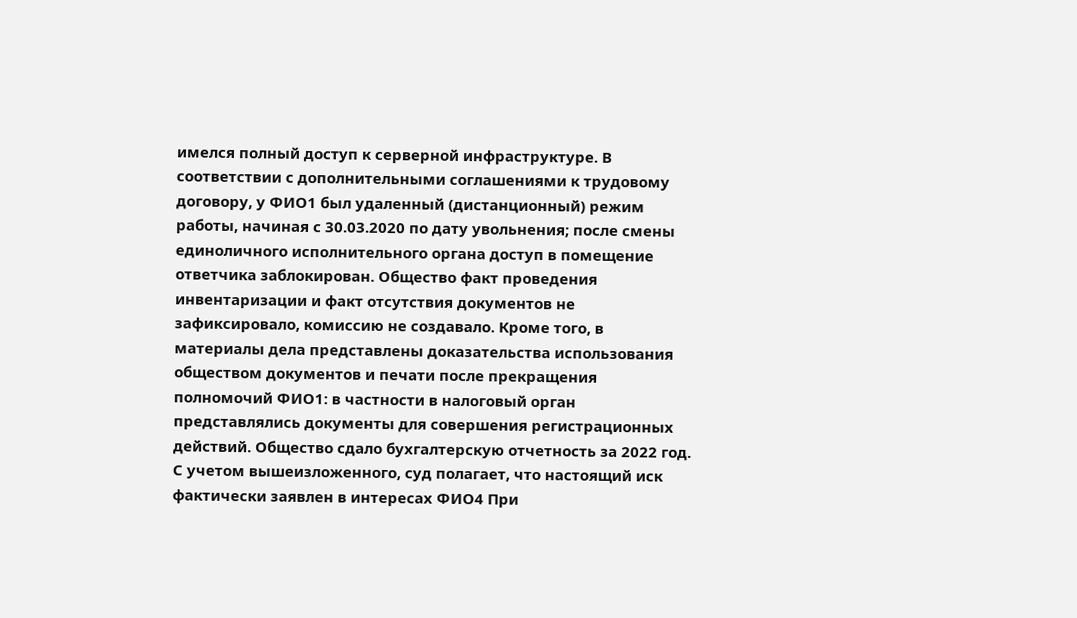имелся полный доступ к серверной инфраструктуре. В соответствии с дополнительными соглашениями к трудовому договору, у ФИО1 был удаленный (дистанционный) режим работы, начиная с 30.03.2020 по дату увольнения; после смены единоличного исполнительного органа доступ в помещение ответчика заблокирован. Общество факт проведения инвентаризации и факт отсутствия документов не зафиксировало, комиссию не создавало. Кроме того, в материалы дела представлены доказательства использования обществом документов и печати после прекращения полномочий ФИО1: в частности в налоговый орган представлялись документы для совершения регистрационных действий. Общество сдало бухгалтерскую отчетность за 2022 год. С учетом вышеизложенного, суд полагает, что настоящий иск фактически заявлен в интересах ФИО4 При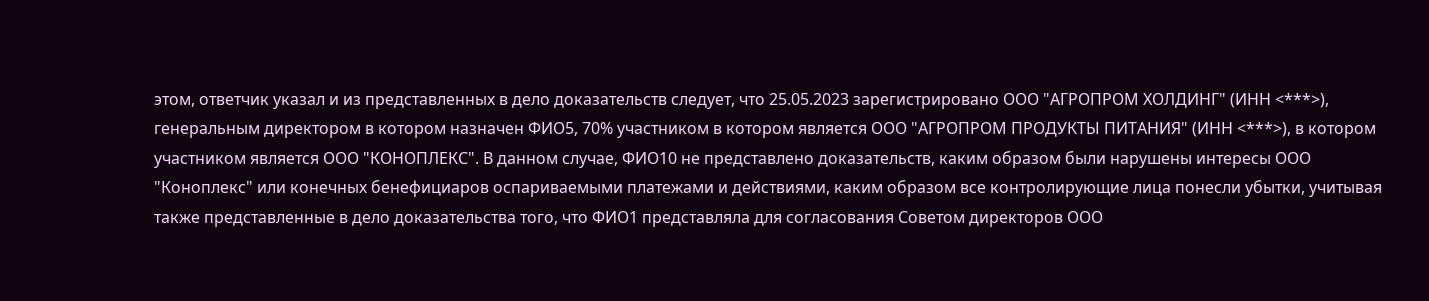этом, ответчик указал и из представленных в дело доказательств следует, что 25.05.2023 зарегистрировано ООО "АГРОПРОМ ХОЛДИНГ" (ИНН <***>), генеральным директором в котором назначен ФИО5, 70% участником в котором является ООО "АГРОПРОМ ПРОДУКТЫ ПИТАНИЯ" (ИНН <***>), в котором участником является ООО "КОНОПЛЕКС". В данном случае, ФИО10 не представлено доказательств, каким образом были нарушены интересы ООО "Коноплекс" или конечных бенефициаров оспариваемыми платежами и действиями, каким образом все контролирующие лица понесли убытки, учитывая также представленные в дело доказательства того, что ФИО1 представляла для согласования Советом директоров ООО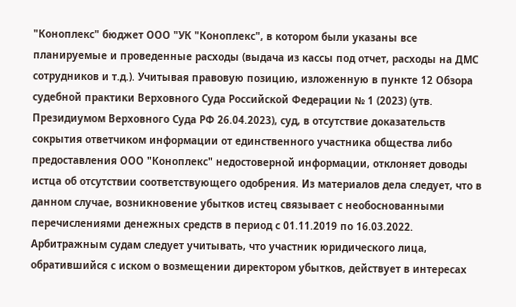"Коноплекс" бюджет ООО "УК "Коноплекс", в котором были указаны все планируемые и проведенные расходы (выдача из кассы под отчет, расходы на ДМС сотрудников и т.д.). Учитывая правовую позицию, изложенную в пункте 12 Обзора судебной практики Верховного Суда Российской Федерации № 1 (2023) (утв. Президиумом Верховного Суда РФ 26.04.2023), суд, в отсутствие доказательств сокрытия ответчиком информации от единственного участника общества либо предоставления ООО "Коноплекс" недостоверной информации, отклоняет доводы истца об отсутствии соответствующего одобрения. Из материалов дела следует, что в данном случае, возникновение убытков истец связывает с необоснованными перечислениями денежных средств в период с 01.11.2019 по 16.03.2022. Арбитражным судам следует учитывать, что участник юридического лица, обратившийся с иском о возмещении директором убытков, действует в интересах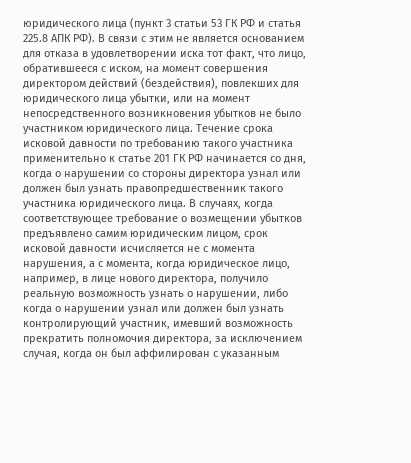юридического лица (пункт 3 статьи 53 ГК РФ и статья 225.8 АПК РФ). В связи с этим не является основанием для отказа в удовлетворении иска тот факт, что лицо, обратившееся с иском, на момент совершения директором действий (бездействия), повлекших для юридического лица убытки, или на момент непосредственного возникновения убытков не было участником юридического лица. Течение срока исковой давности по требованию такого участника применительно к статье 201 ГК РФ начинается со дня, когда о нарушении со стороны директора узнал или должен был узнать правопредшественник такого участника юридического лица. В случаях, когда соответствующее требование о возмещении убытков предъявлено самим юридическим лицом, срок исковой давности исчисляется не с момента нарушения, а с момента, когда юридическое лицо, например, в лице нового директора, получило реальную возможность узнать о нарушении, либо когда о нарушении узнал или должен был узнать контролирующий участник, имевший возможность прекратить полномочия директора, за исключением случая, когда он был аффилирован с указанным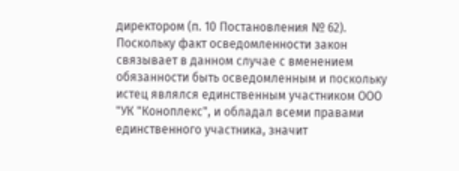директором (п. 10 Постановления № 62). Поскольку факт осведомленности закон связывает в данном случае с вменением обязанности быть осведомленным и поскольку истец являлся единственным участником ООО "УК "Коноплекс", и обладал всеми правами единственного участника, значит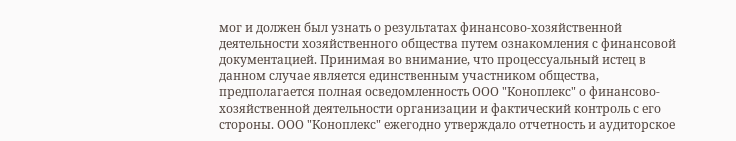мог и должен был узнать о результатах финансово-хозяйственной деятельности хозяйственного общества путем ознакомления с финансовой документацией. Принимая во внимание, что процессуальный истец в данном случае является единственным участником общества, предполагается полная осведомленность ООО "Коноплекс" о финансово-хозяйственной деятельности организации и фактический контроль с его стороны. ООО "Коноплекс" ежегодно утверждало отчетность и аудиторское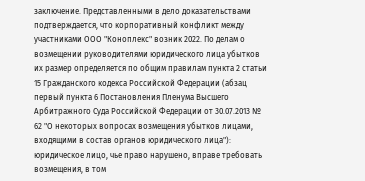заключение. Представленными в дело доказательствами подтверждается, что корпоративный конфликт между участниками ООО "Коноплекс" возник 2022. По делам о возмещении руководителями юридического лица убытков их размер определяется по общим правилам пункта 2 статьи 15 Гражданского кодекса Российской Федерации (абзац первый пункта 6 Постановления Пленума Высшего Арбитражного Суда Российской Федерации от 30.07.2013 № 62 "О некоторых вопросах возмещения убытков лицами, входящими в состав органов юридического лица"): юридическое лицо, чье право нарушено, вправе требовать возмещения, в том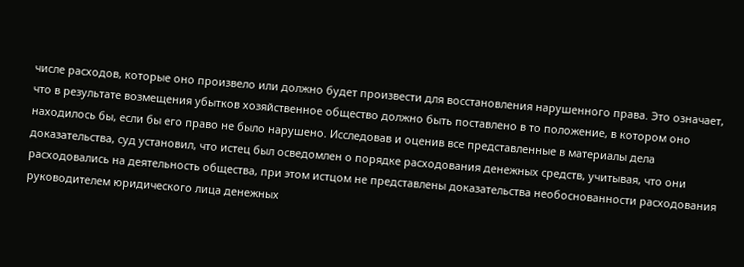числе расходов, которые оно произвело или должно будет произвести для восстановления нарушенного права. Это означает, что в результате возмещения убытков хозяйственное общество должно быть поставлено в то положение, в котором оно находилось бы, если бы его право не было нарушено. Исследовав и оценив все представленные в материалы дела доказательства, суд установил, что истец был осведомлен о порядке расходования денежных средств, учитывая, что они расходовались на деятельность общества, при этом истцом не представлены доказательства необоснованности расходования руководителем юридического лица денежных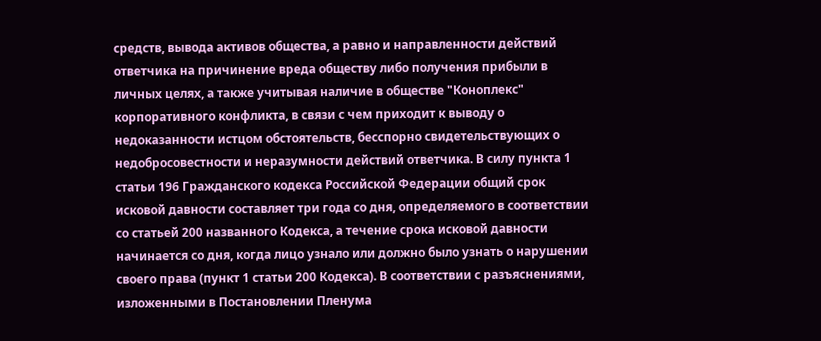средств, вывода активов общества, а равно и направленности действий ответчика на причинение вреда обществу либо получения прибыли в личных целях, а также учитывая наличие в обществе "Коноплекс" корпоративного конфликта, в связи с чем приходит к выводу о недоказанности истцом обстоятельств, бесспорно свидетельствующих о недобросовестности и неразумности действий ответчика. В силу пункта 1 статьи 196 Гражданского кодекса Российской Федерации общий срок исковой давности составляет три года со дня, определяемого в соответствии со статьей 200 названного Кодекса, а течение срока исковой давности начинается со дня, когда лицо узнало или должно было узнать о нарушении своего права (пункт 1 статьи 200 Кодекса). В соответствии с разъяснениями, изложенными в Постановлении Пленума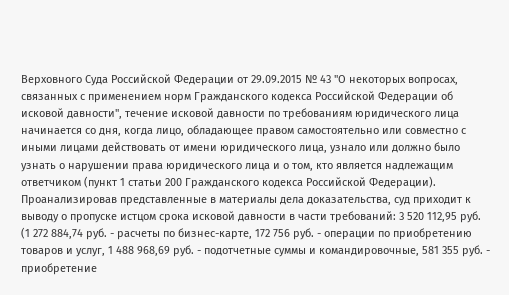Верховного Суда Российской Федерации от 29.09.2015 № 43 "О некоторых вопросах, связанных с применением норм Гражданского кодекса Российской Федерации об исковой давности", течение исковой давности по требованиям юридического лица начинается со дня, когда лицо, обладающее правом самостоятельно или совместно с иными лицами действовать от имени юридического лица, узнало или должно было узнать о нарушении права юридического лица и о том, кто является надлежащим ответчиком (пункт 1 статьи 200 Гражданского кодекса Российской Федерации). Проанализировав представленные в материалы дела доказательства, суд приходит к выводу о пропуске истцом срока исковой давности в части требований: 3 520 112,95 руб. (1 272 884,74 руб. - расчеты по бизнес-карте, 172 756 руб. - операции по приобретению товаров и услуг, 1 488 968,69 руб. - подотчетные суммы и командировочные, 581 355 руб. - приобретение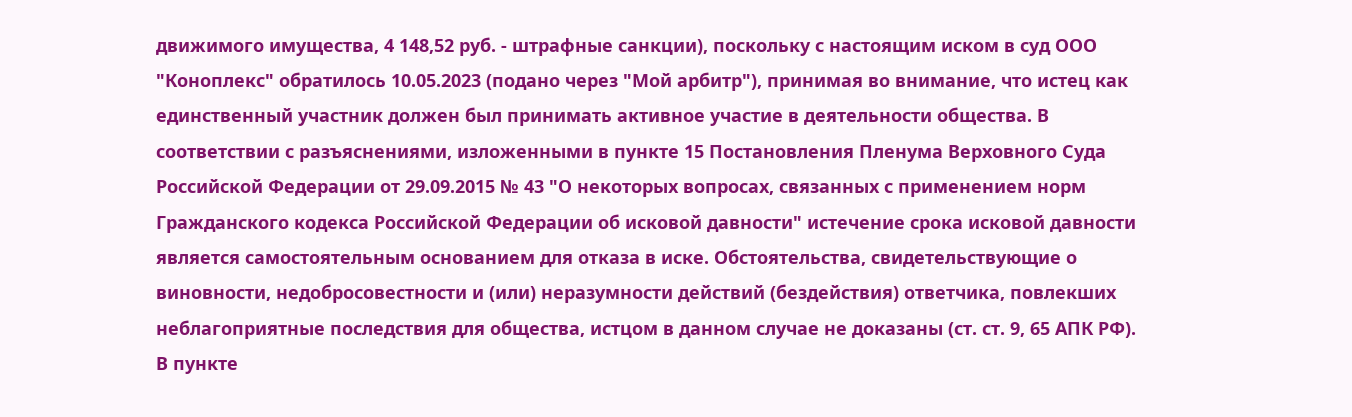движимого имущества, 4 148,52 руб. - штрафные санкции), поскольку с настоящим иском в суд ООО "Коноплекс" обратилось 10.05.2023 (подано через "Мой арбитр"), принимая во внимание, что истец как единственный участник должен был принимать активное участие в деятельности общества. В соответствии с разъяснениями, изложенными в пункте 15 Постановления Пленума Верховного Суда Российской Федерации от 29.09.2015 № 43 "О некоторых вопросах, связанных с применением норм Гражданского кодекса Российской Федерации об исковой давности" истечение срока исковой давности является самостоятельным основанием для отказа в иске. Обстоятельства, свидетельствующие о виновности, недобросовестности и (или) неразумности действий (бездействия) ответчика, повлекших неблагоприятные последствия для общества, истцом в данном случае не доказаны (ст. ст. 9, 65 АПК РФ). В пункте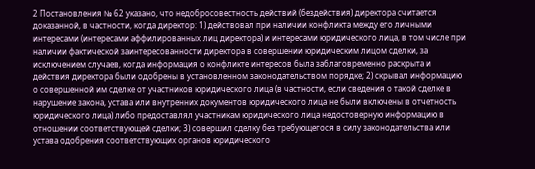2 Постановления № 62 указано, что недобросовестность действий (бездействия) директора считается доказанной, в частности, когда директор: 1) действовал при наличии конфликта между его личными интересами (интересами аффилированных лиц директора) и интересами юридического лица, в том числе при наличии фактической заинтересованности директора в совершении юридическим лицом сделки, за исключением случаев, когда информация о конфликте интересов была заблаговременно раскрыта и действия директора были одобрены в установленном законодательством порядке; 2) скрывал информацию о совершенной им сделке от участников юридического лица (в частности, если сведения о такой сделке в нарушение закона, устава или внутренних документов юридического лица не были включены в отчетность юридического лица) либо предоставлял участникам юридического лица недостоверную информацию в отношении соответствующей сделки; 3) совершил сделку без требующегося в силу законодательства или устава одобрения соответствующих органов юридического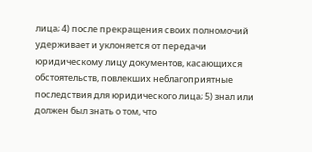лица; 4) после прекращения своих полномочий удерживает и уклоняется от передачи юридическому лицу документов, касающихся обстоятельств, повлекших неблагоприятные последствия для юридического лица; 5) знал или должен был знать о том, что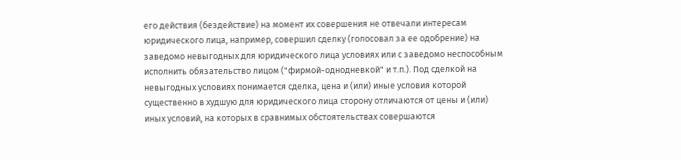его действия (бездействие) на момент их совершения не отвечали интересам юридического лица, например, совершил сделку (голосовал за ее одобрение) на заведомо невыгодных для юридического лица условиях или с заведомо неспособным исполнить обязательство лицом ("фирмой-однодневкой" и т.п.). Под сделкой на невыгодных условиях понимается сделка, цена и (или) иные условия которой существенно в худшую для юридического лица сторону отличаются от цены и (или) иных условий, на которых в сравнимых обстоятельствах совершаются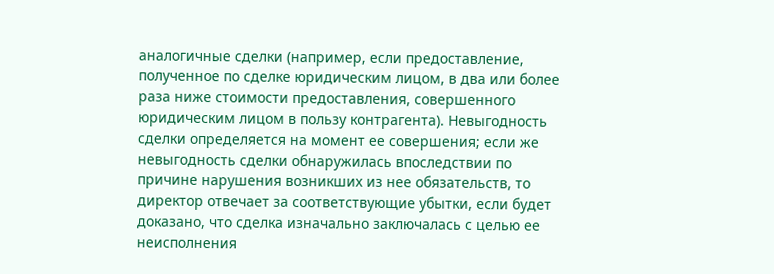аналогичные сделки (например, если предоставление, полученное по сделке юридическим лицом, в два или более раза ниже стоимости предоставления, совершенного юридическим лицом в пользу контрагента). Невыгодность сделки определяется на момент ее совершения; если же невыгодность сделки обнаружилась впоследствии по причине нарушения возникших из нее обязательств, то директор отвечает за соответствующие убытки, если будет доказано, что сделка изначально заключалась с целью ее неисполнения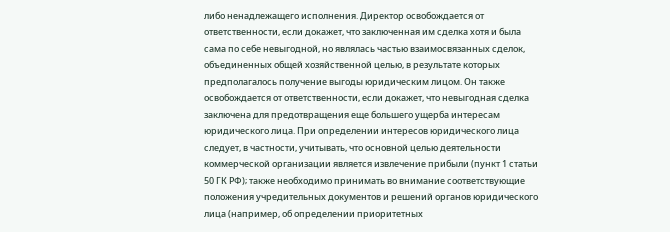либо ненадлежащего исполнения. Директор освобождается от ответственности, если докажет, что заключенная им сделка хотя и была сама по себе невыгодной, но являлась частью взаимосвязанных сделок, объединенных общей хозяйственной целью, в результате которых предполагалось получение выгоды юридическим лицом. Он также освобождается от ответственности, если докажет, что невыгодная сделка заключена для предотвращения еще большего ущерба интересам юридического лица. При определении интересов юридического лица следует, в частности, учитывать, что основной целью деятельности коммерческой организации является извлечение прибыли (пункт 1 статьи 50 ГК РФ); также необходимо принимать во внимание соответствующие положения учредительных документов и решений органов юридического лица (например, об определении приоритетных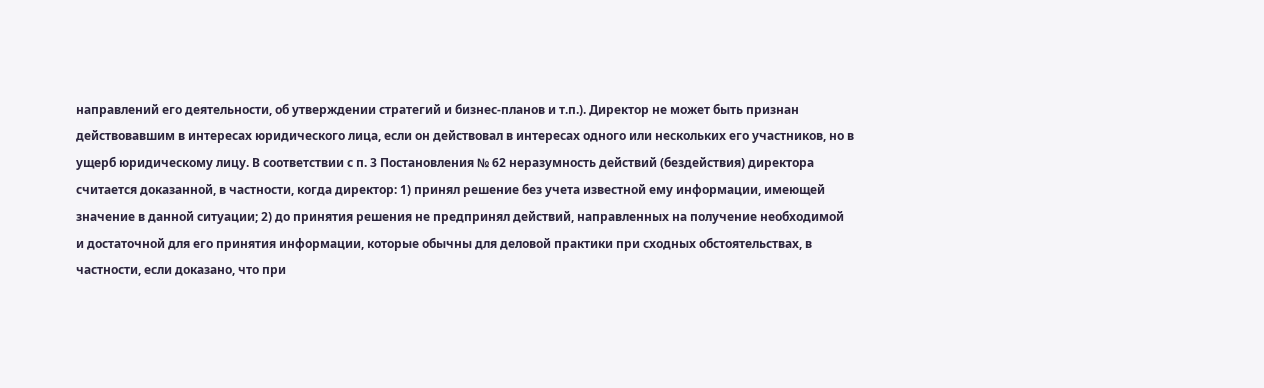направлений его деятельности, об утверждении стратегий и бизнес-планов и т.п.). Директор не может быть признан действовавшим в интересах юридического лица, если он действовал в интересах одного или нескольких его участников, но в ущерб юридическому лицу. В соответствии с п. 3 Постановления № 62 неразумность действий (бездействия) директора считается доказанной, в частности, когда директор: 1) принял решение без учета известной ему информации, имеющей значение в данной ситуации; 2) до принятия решения не предпринял действий, направленных на получение необходимой и достаточной для его принятия информации, которые обычны для деловой практики при сходных обстоятельствах, в частности, если доказано, что при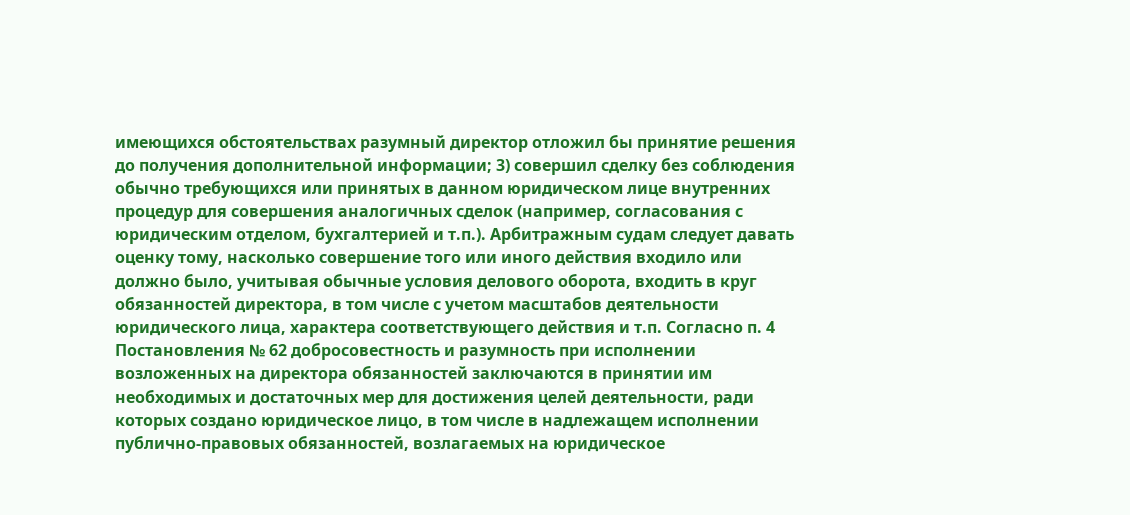имеющихся обстоятельствах разумный директор отложил бы принятие решения до получения дополнительной информации; 3) совершил сделку без соблюдения обычно требующихся или принятых в данном юридическом лице внутренних процедур для совершения аналогичных сделок (например, согласования с юридическим отделом, бухгалтерией и т.п.). Арбитражным судам следует давать оценку тому, насколько совершение того или иного действия входило или должно было, учитывая обычные условия делового оборота, входить в круг обязанностей директора, в том числе с учетом масштабов деятельности юридического лица, характера соответствующего действия и т.п. Согласно п. 4 Постановления № 62 добросовестность и разумность при исполнении возложенных на директора обязанностей заключаются в принятии им необходимых и достаточных мер для достижения целей деятельности, ради которых создано юридическое лицо, в том числе в надлежащем исполнении публично-правовых обязанностей, возлагаемых на юридическое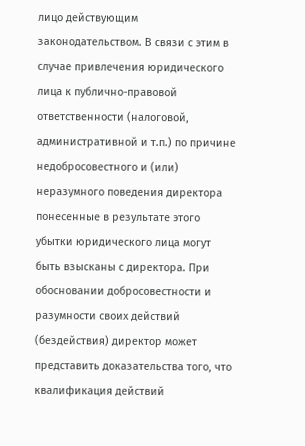лицо действующим законодательством. В связи с этим в случае привлечения юридического лица к публично-правовой ответственности (налоговой, административной и т.п.) по причине недобросовестного и (или) неразумного поведения директора понесенные в результате этого убытки юридического лица могут быть взысканы с директора. При обосновании добросовестности и разумности своих действий (бездействия) директор может представить доказательства того, что квалификация действий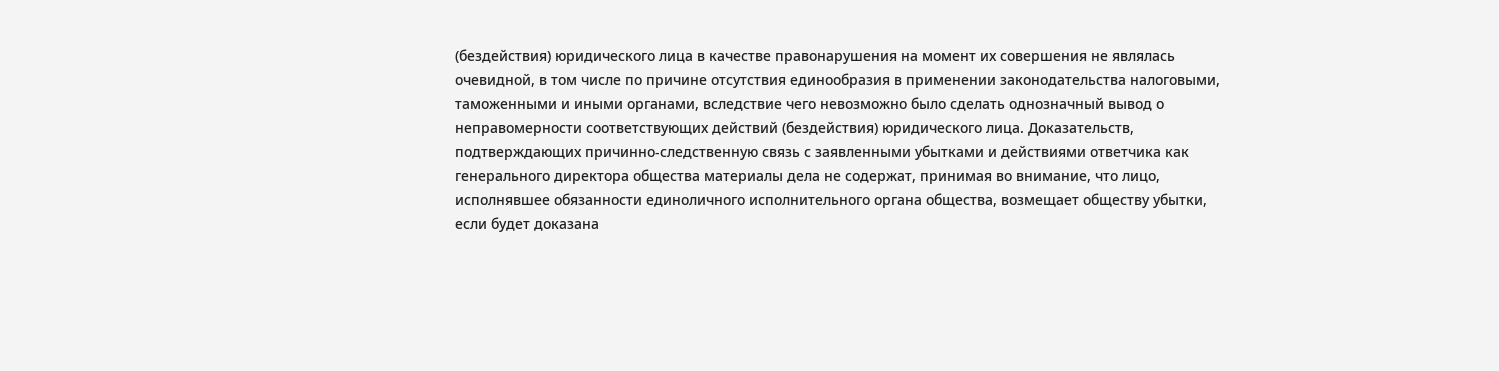(бездействия) юридического лица в качестве правонарушения на момент их совершения не являлась очевидной, в том числе по причине отсутствия единообразия в применении законодательства налоговыми, таможенными и иными органами, вследствие чего невозможно было сделать однозначный вывод о неправомерности соответствующих действий (бездействия) юридического лица. Доказательств, подтверждающих причинно-следственную связь с заявленными убытками и действиями ответчика как генерального директора общества материалы дела не содержат, принимая во внимание, что лицо, исполнявшее обязанности единоличного исполнительного органа общества, возмещает обществу убытки, если будет доказана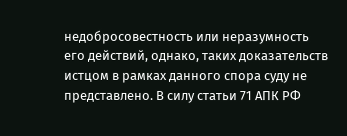недобросовестность или неразумность его действий, однако, таких доказательств истцом в рамках данного спора суду не представлено. В силу статьи 71 АПК РФ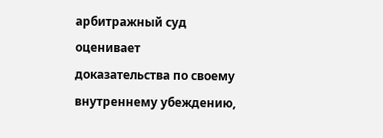арбитражный суд оценивает доказательства по своему внутреннему убеждению,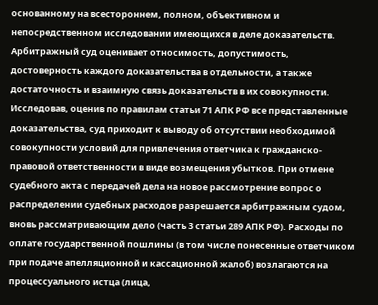основанному на всестороннем, полном, объективном и непосредственном исследовании имеющихся в деле доказательств. Арбитражный суд оценивает относимость, допустимость, достоверность каждого доказательства в отдельности, а также достаточность и взаимную связь доказательств в их совокупности. Исследовав, оценив по правилам статьи 71 АПК РФ все представленные доказательства, суд приходит к выводу об отсутствии необходимой совокупности условий для привлечения ответчика к гражданско-правовой ответственности в виде возмещения убытков. При отмене судебного акта с передачей дела на новое рассмотрение вопрос о распределении судебных расходов разрешается арбитражным судом, вновь рассматривающим дело (часть 3 статьи 289 АПК РФ). Расходы по оплате государственной пошлины (в том числе понесенные ответчиком при подаче апелляционной и кассационной жалоб) возлагаются на процессуального истца (лица,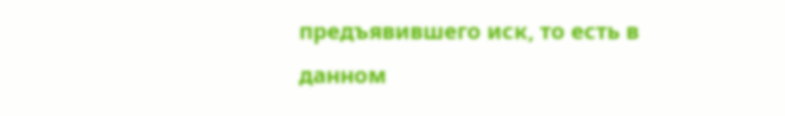предъявившего иск, то есть в данном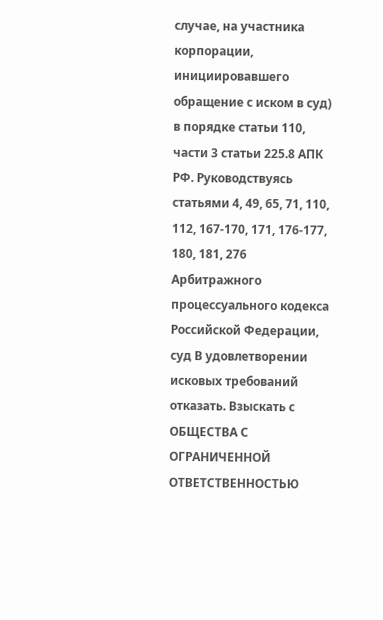случае, на участника корпорации, инициировавшего обращение с иском в суд) в порядке статьи 110, части 3 статьи 225.8 АПК РФ. Руководствуясь статьями 4, 49, 65, 71, 110, 112, 167-170, 171, 176-177, 180, 181, 276 Арбитражного процессуального кодекса Российской Федерации, суд В удовлетворении исковых требований отказать. Взыскать с ОБЩЕСТВА С ОГРАНИЧЕННОЙ ОТВЕТСТВЕННОСТЬЮ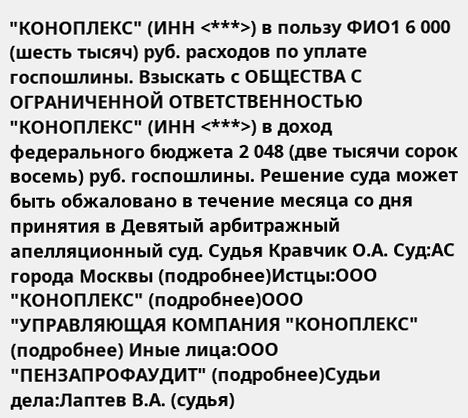"КОНОПЛЕКС" (ИНН <***>) в пользу ФИО1 6 000 (шесть тысяч) руб. расходов по уплате госпошлины. Взыскать с ОБЩЕСТВА С ОГРАНИЧЕННОЙ ОТВЕТСТВЕННОСТЬЮ "КОНОПЛЕКС" (ИНН <***>) в доход федерального бюджета 2 048 (две тысячи сорок восемь) руб. госпошлины. Решение суда может быть обжаловано в течение месяца со дня принятия в Девятый арбитражный апелляционный суд. Судья Кравчик О.А. Суд:АС города Москвы (подробнее)Истцы:ООО "КОНОПЛЕКС" (подробнее)ООО "УПРАВЛЯЮЩАЯ КОМПАНИЯ "КОНОПЛЕКС" (подробнее) Иные лица:ООО "ПЕНЗАПРОФАУДИТ" (подробнее)Судьи дела:Лаптев В.А. (судья)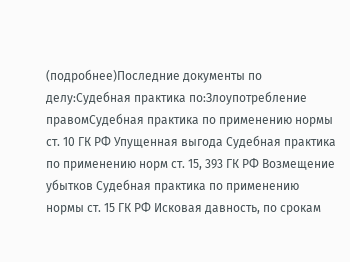(подробнее)Последние документы по делу:Судебная практика по:Злоупотребление правомСудебная практика по применению нормы ст. 10 ГК РФ Упущенная выгода Судебная практика по применению норм ст. 15, 393 ГК РФ Возмещение убытков Судебная практика по применению нормы ст. 15 ГК РФ Исковая давность, по срокам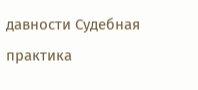давности Судебная практика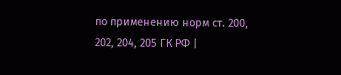по применению норм ст. 200, 202, 204, 205 ГК РФ |